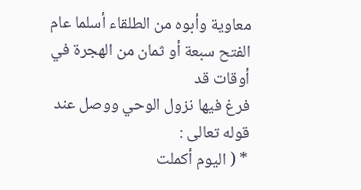معاوية وأبوه من الطلقاء أسلما عام الفتح سبعة أو ثمان من الهجرة في أوقات قد
فرغ فيها نزول الوحي ووصل عند قوله تعالى :
* ( اليوم أكملت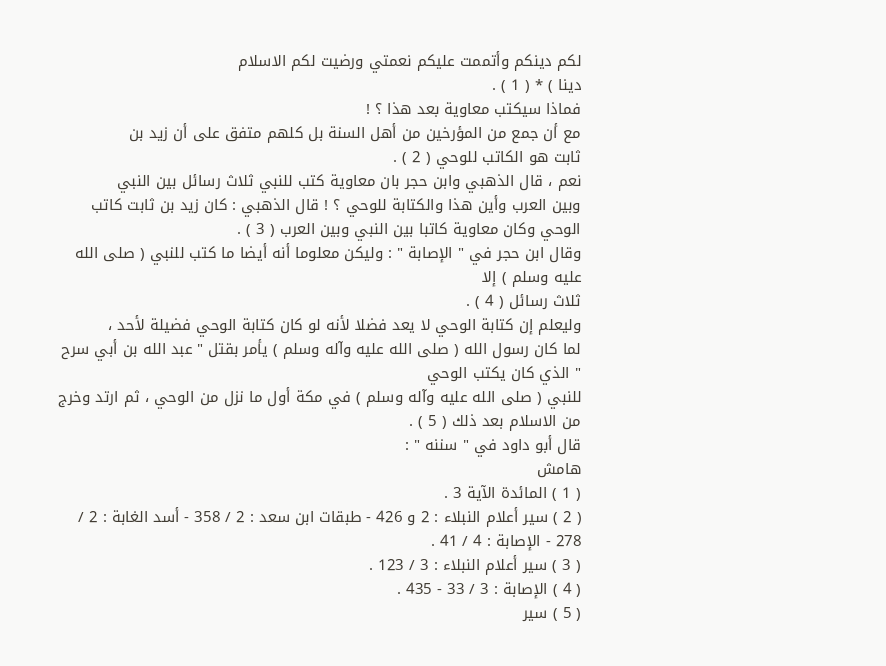لكم دينكم وأتممت عليكم نعمتي ورضيت لكم الاسلام
دينا ) * ( 1 ) .
فماذا سيكتب معاوية بعد هذا ؟ !
مع أن جمع من المؤرخين من أهل السنة بل كلهم متفق على أن زيد بن
ثابت هو الكاتب للوحي ( 2 ) .
نعم ، قال الذهبي وابن حجر بان معاوية كتب للنبي ثلاث رسائل بين النبي
وبين العرب وأين هذا والكتابة للوحي ؟ ! قال الذهبي : كان زيد بن ثابت كاتب
الوحي وكان معاوية كاتبا بين النبي وبين العرب ( 3 ) .
وقال ابن حجر في " الإصابة " : وليكن معلوما أنه أيضا ما كتب للنبي ( صلى الله عليه وسلم ) إلا
ثلاث رسائل ( 4 ) .
وليعلم إن كتابة الوحي لا يعد فضلا لأنه لو كان كتابة الوحي فضيلة لأحد ،
لما كان رسول الله ( صلى الله عليه وآله وسلم ) يأمر بقتل " عبد الله بن أبي سرح " الذي كان يكتب الوحي
للنبي ( صلى الله عليه وآله وسلم ) في مكة أول ما نزل من الوحي ، ثم ارتد وخرج من الاسلام بعد ذلك ( 5 ) .
قال أبو داود في " سننه " :
هامش
( 1 ) المائدة الآية 3 .
( 2 ) سير أعلام النبلاء : 2 و 426 - طبقات ابن سعد : 2 / 358 - أسد الغابة : 2 / 278 - الإصابة : 4 / 41 .
( 3 ) سير أعلام النبلاء : 3 / 123 .
( 4 ) الإصابة : 3 / 33 - 435 .
( 5 ) سير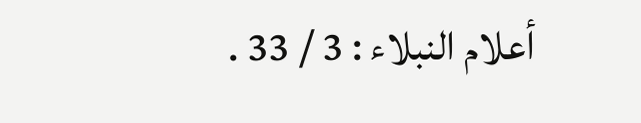أعلام النبلاء : 3 / 33 .